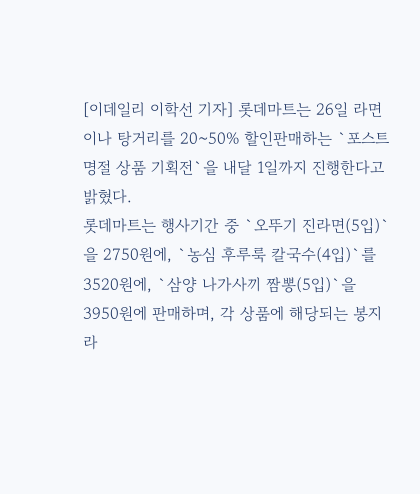[이데일리 이학선 기자] 롯데마트는 26일 라면이나 탕거리를 20~50% 할인판매하는 `포스트 명절 상품 기획전`을 내달 1일까지 진행한다고 밝혔다.
롯데마트는 행사기간 중 `오뚜기 진라면(5입)`을 2750원에, `농심 후루룩 칼국수(4입)`를 3520원에, `삼양 나가사끼 짬뽕(5입)`을 3950원에 판매하며, 각 상품에 해당되는 봉지라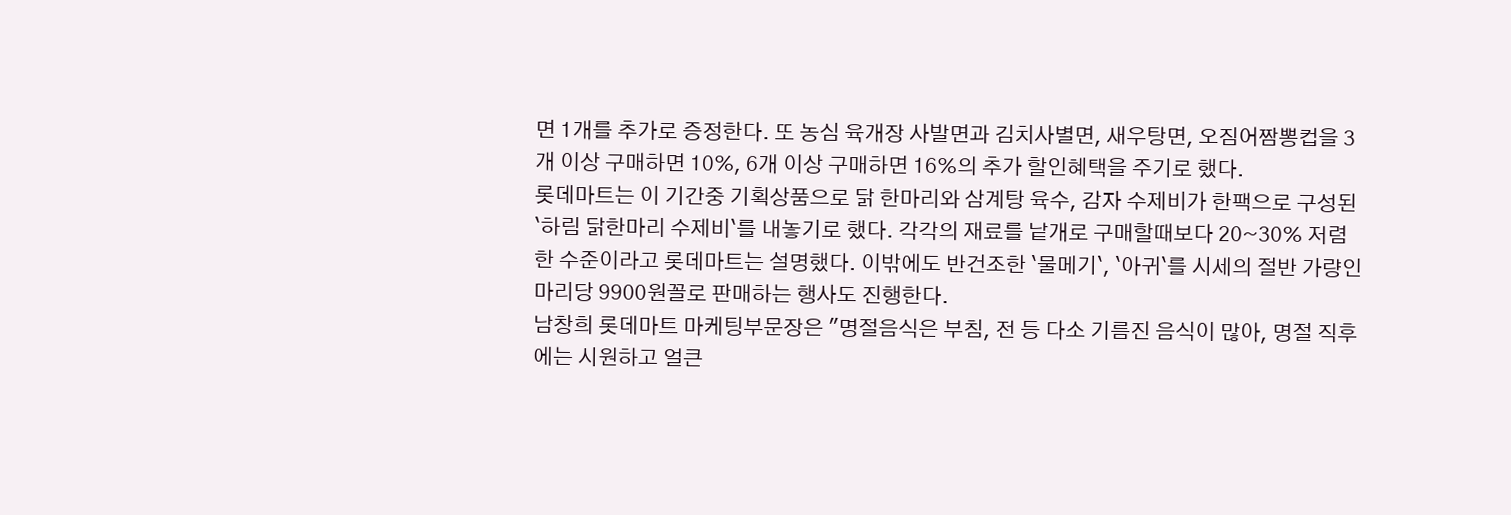면 1개를 추가로 증정한다. 또 농심 육개장 사발면과 김치사별면, 새우탕면, 오짐어짬뽕컵을 3개 이상 구매하면 10%, 6개 이상 구매하면 16%의 추가 할인혜택을 주기로 했다.
롯데마트는 이 기간중 기획상품으로 닭 한마리와 삼계탕 육수, 감자 수제비가 한팩으로 구성된 `하림 닭한마리 수제비`를 내놓기로 했다. 각각의 재료를 낱개로 구매할때보다 20~30% 저렴한 수준이라고 롯데마트는 설명했다. 이밖에도 반건조한 `물메기`, `아귀`를 시세의 절반 가량인 마리당 9900원꼴로 판매하는 행사도 진행한다.
남창희 롯데마트 마케팅부문장은 "명절음식은 부침, 전 등 다소 기름진 음식이 많아, 명절 직후에는 시원하고 얼큰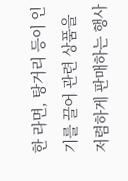한 라면, 탕거리 등이 인기를 끌어 관련 상품을 저렴하게 판매하는 행사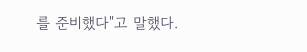를 준비했다"고 말했다.